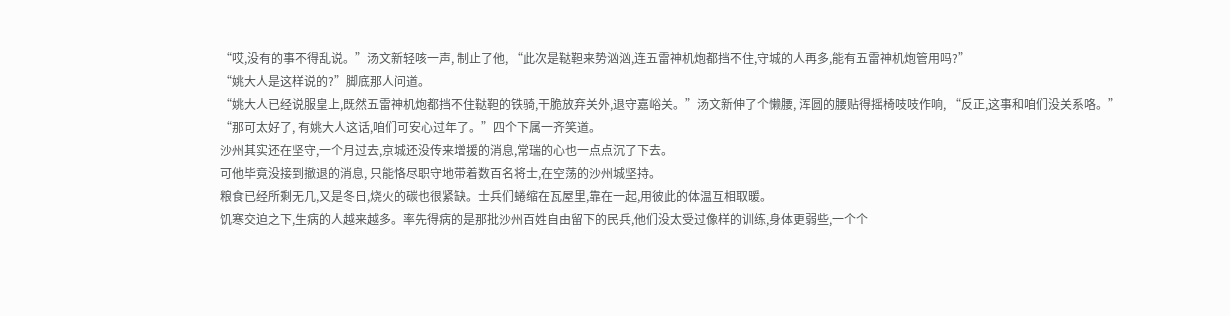“哎,没有的事不得乱说。”汤文新轻咳一声, 制止了他, “此次是鞑靼来势汹汹,连五雷神机炮都挡不住,守城的人再多,能有五雷神机炮管用吗?”
“姚大人是这样说的?”脚底那人问道。
“姚大人已经说服皇上,既然五雷神机炮都挡不住鞑靼的铁骑,干脆放弃关外,退守嘉峪关。”汤文新伸了个懒腰, 浑圆的腰贴得摇椅吱吱作响, “反正,这事和咱们没关系咯。”
“那可太好了, 有姚大人这话,咱们可安心过年了。”四个下属一齐笑道。
沙州其实还在坚守,一个月过去,京城还没传来增援的消息,常瑞的心也一点点沉了下去。
可他毕竟没接到撤退的消息, 只能恪尽职守地带着数百名将士,在空荡的沙州城坚持。
粮食已经所剩无几,又是冬日,烧火的碳也很紧缺。士兵们蜷缩在瓦屋里,靠在一起,用彼此的体温互相取暖。
饥寒交迫之下,生病的人越来越多。率先得病的是那批沙州百姓自由留下的民兵,他们没太受过像样的训练,身体更弱些,一个个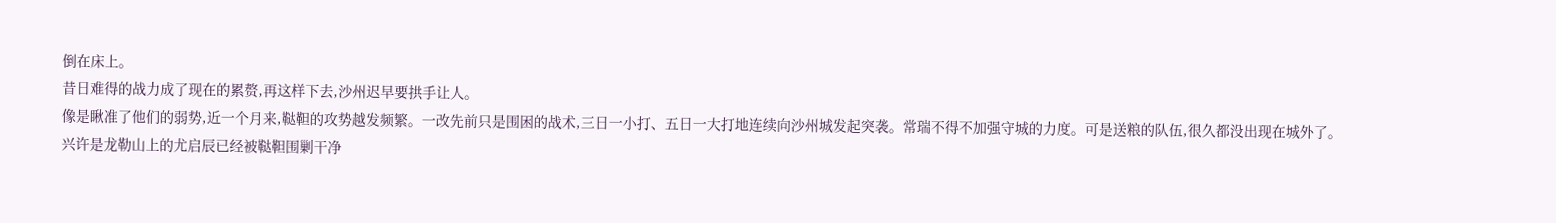倒在床上。
昔日难得的战力成了现在的累赘,再这样下去,沙州迟早要拱手让人。
像是瞅准了他们的弱势,近一个月来,鞑靼的攻势越发频繁。一改先前只是围困的战术,三日一小打、五日一大打地连续向沙州城发起突袭。常瑞不得不加强守城的力度。可是送粮的队伍,很久都没出现在城外了。
兴许是龙勒山上的尤启辰已经被鞑靼围剿干净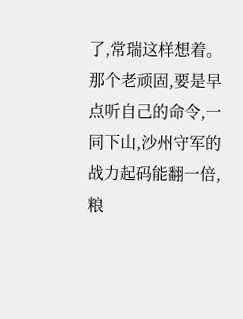了,常瑞这样想着。那个老顽固,要是早点听自己的命令,一同下山,沙州守军的战力起码能翻一倍,粮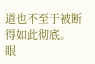道也不至于被断得如此彻底。
眼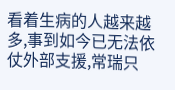看着生病的人越来越多,事到如今已无法依仗外部支援,常瑞只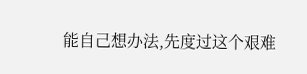能自己想办法,先度过这个艰难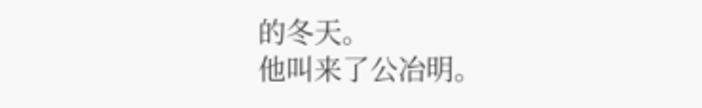的冬天。
他叫来了公冶明。